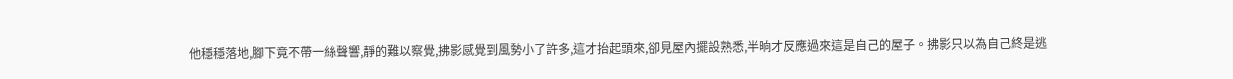他穩穩落地,腳下竟不帶一絲聲響,靜的難以察覺,拂影感覺到風勢小了許多,這才抬起頭來,卻見屋內擺設熟悉,半晌才反應過來這是自己的屋子。拂影只以為自己終是逃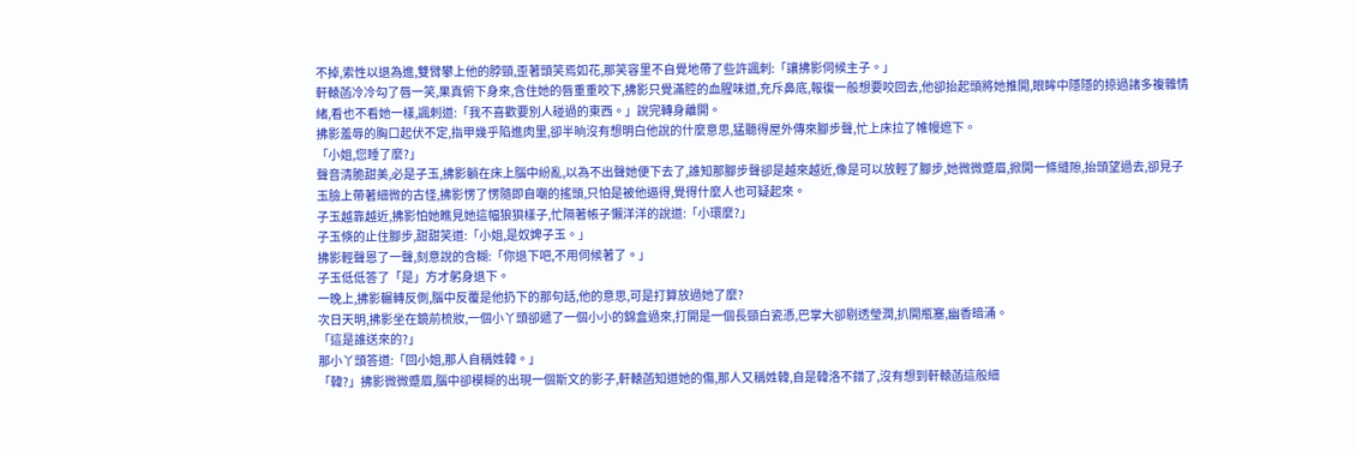不掉,索性以退為進,雙臂攀上他的脖頸,歪著頭笑焉如花,那笑容里不自覺地帶了些許諷刺:「讓拂影伺候主子。」
軒轅菡冷冷勾了唇一笑,果真俯下身來,含住她的唇重重咬下,拂影只覺滿腔的血腥味道,充斥鼻底,報復一般想要咬回去,他卻抬起頭將她推開,眼眸中隱隱的掠過諸多複雜情緒,看也不看她一樣,諷刺道:「我不喜歡要別人碰過的東西。」說完轉身離開。
拂影羞辱的胸口起伏不定,指甲幾乎陷進肉里,卻半晌沒有想明白他說的什麼意思,猛聽得屋外傳來腳步聲,忙上床拉了帷幔遮下。
「小姐,您睡了麼?」
聲音清脆甜美,必是子玉,拂影躺在床上腦中紛亂,以為不出聲她便下去了,誰知那腳步聲卻是越來越近,像是可以放輕了腳步,她微微蹙眉,掀開一條縫隙,抬頭望過去,卻見子玉臉上帶著細微的古怪,拂影愣了愣隨即自嘲的搖頭,只怕是被他逼得,覺得什麼人也可疑起來。
子玉越靠越近,拂影怕她瞧見她這幅狼狽樣子,忙隔著帳子懶洋洋的說道:「小環麼?」
子玉倏的止住腳步,甜甜笑道:「小姐,是奴婢子玉。」
拂影輕聲恩了一聲,刻意說的含糊:「你退下吧,不用伺候著了。」
子玉低低答了「是」方才躬身退下。
一晚上,拂影輾轉反側,腦中反覆是他扔下的那句話,他的意思,可是打算放過她了麼?
次日天明,拂影坐在鏡前梳妝,一個小丫頭卻遞了一個小小的錦盒過來,打開是一個長頸白瓷憑,巴掌大卻剔透瑩潤,扒開瓶塞,幽香暗涌。
「這是誰送來的?」
那小丫頭答道:「回小姐,那人自稱姓韓。」
「韓?」拂影微微蹙眉,腦中卻模糊的出現一個斯文的影子,軒轅菡知道她的傷,那人又稱姓韓,自是韓洛不錯了,沒有想到軒轅菡這般細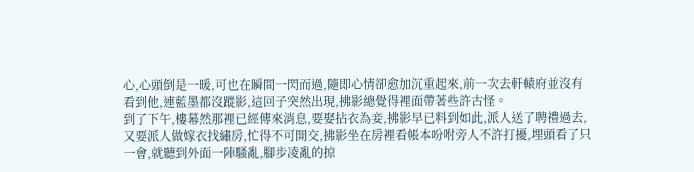心,心頭倒是一暖,可也在瞬間一閃而過,隨即心情卻愈加沉重起來,前一次去軒轅府並沒有看到他,連藍墨都沒蹤影,這回子突然出現,拂影總覺得裡面帶著些許古怪。
到了下午,樓幕然那裡已經傳來消息,要娶拈衣為妾,拂影早已料到如此,派人送了聘禮過去,又要派人做嫁衣找繡房,忙得不可開交,拂影坐在房裡看帳本吩咐旁人不許打擾,埋頭看了只一會,就聽到外面一陣騷亂,腳步凌亂的掠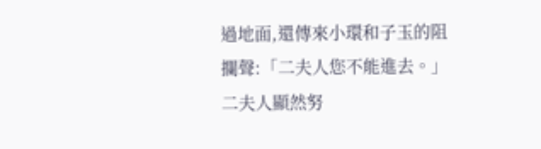過地面,還傳來小環和子玉的阻攔聲:「二夫人您不能進去。」
二夫人顯然努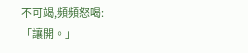不可竭,頻頻怒喝:「讓開。」